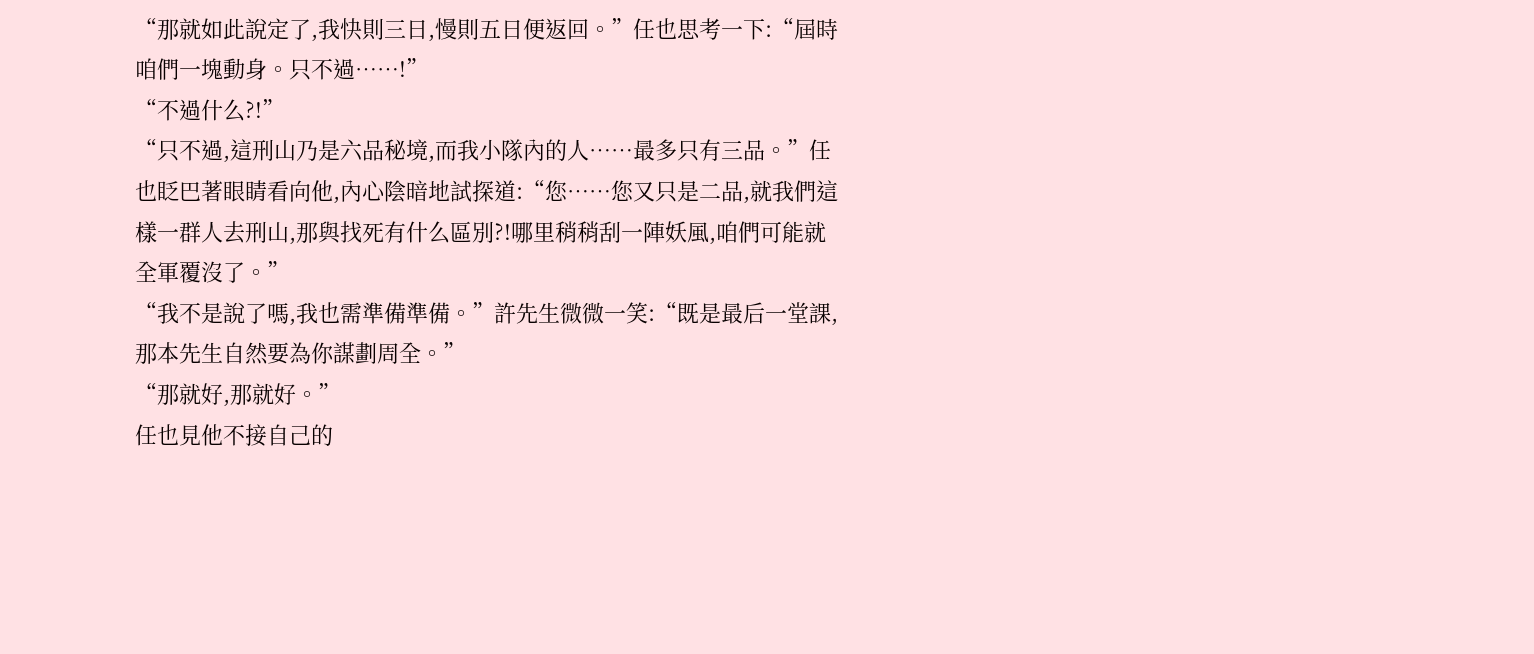“那就如此說定了,我快則三日,慢則五日便返回。”任也思考一下:“屆時咱們一塊動身。只不過……!”
“不過什么?!”
“只不過,這刑山乃是六品秘境,而我小隊內的人……最多只有三品。”任也眨巴著眼睛看向他,內心陰暗地試探道:“您……您又只是二品,就我們這樣一群人去刑山,那與找死有什么區別?!哪里稍稍刮一陣妖風,咱們可能就全軍覆沒了。”
“我不是說了嗎,我也需準備準備。”許先生微微一笑:“既是最后一堂課,那本先生自然要為你謀劃周全。”
“那就好,那就好。”
任也見他不接自己的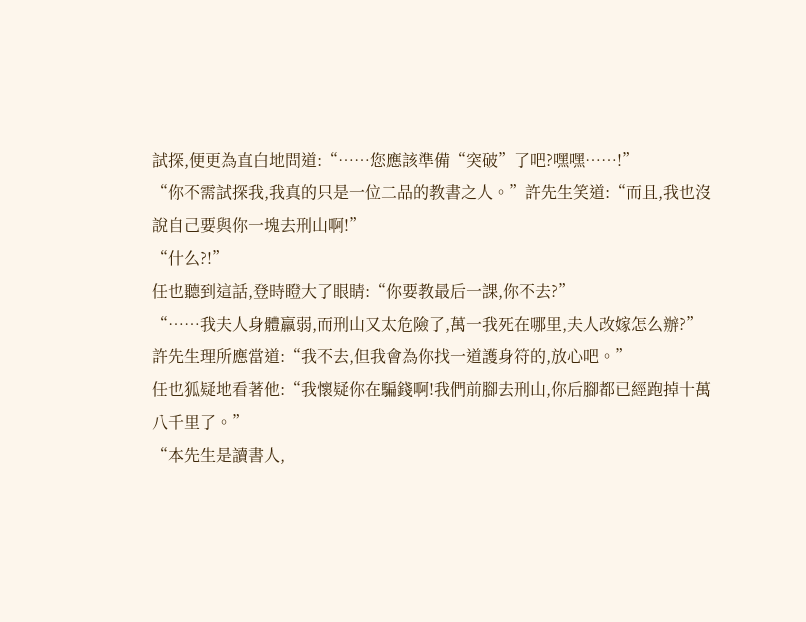試探,便更為直白地問道:“……您應該準備“突破”了吧?嘿嘿……!”
“你不需試探我,我真的只是一位二品的教書之人。”許先生笑道:“而且,我也沒說自己要與你一塊去刑山啊!”
“什么?!”
任也聽到這話,登時瞪大了眼睛:“你要教最后一課,你不去?”
“……我夫人身體羸弱,而刑山又太危險了,萬一我死在哪里,夫人改嫁怎么辦?”許先生理所應當道:“我不去,但我會為你找一道護身符的,放心吧。”
任也狐疑地看著他:“我懷疑你在騙錢啊!我們前腳去刑山,你后腳都已經跑掉十萬八千里了。”
“本先生是讀書人,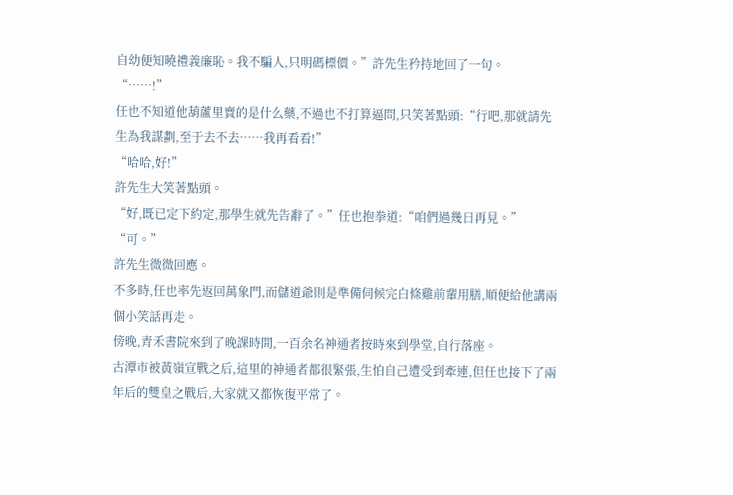自幼便知曉禮義廉恥。我不騙人,只明碼標價。”許先生矜持地回了一句。
“……!”
任也不知道他葫蘆里賣的是什么藥,不過也不打算逼問,只笑著點頭:“行吧,那就請先生為我謀劃,至于去不去……我再看看!”
“哈哈,好!”
許先生大笑著點頭。
“好,既已定下約定,那學生就先告辭了。”任也抱拳道:“咱們過幾日再見。”
“可。”
許先生微微回應。
不多時,任也率先返回萬象門,而儲道爺則是準備伺候完白條雞前輩用膳,順便給他講兩個小笑話再走。
傍晚,青禾書院來到了晚課時間,一百余名神通者按時來到學堂,自行落座。
古潭市被黃嶺宣戰之后,這里的神通者都很緊張,生怕自己遭受到牽連,但任也接下了兩年后的雙皇之戰后,大家就又都恢復平常了。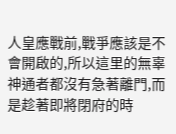人皇應戰前,戰爭應該是不會開啟的,所以這里的無辜神通者都沒有急著離門,而是趁著即將閉府的時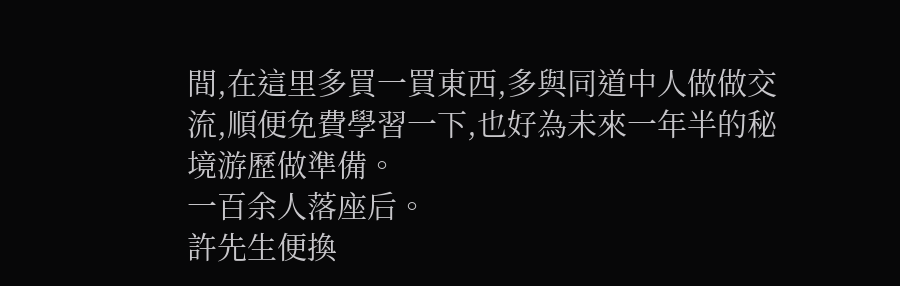間,在這里多買一買東西,多與同道中人做做交流,順便免費學習一下,也好為未來一年半的秘境游歷做準備。
一百余人落座后。
許先生便換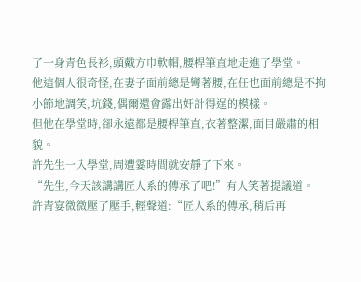了一身青色長衫,頭戴方巾軟帽,腰桿筆直地走進了學堂。
他這個人很奇怪,在妻子面前總是彎著腰,在任也面前總是不拘小節地調笑,坑錢,偶爾還會露出奸計得逞的模樣。
但他在學堂時,卻永遠都是腰桿筆直,衣著整潔,面目嚴肅的相貌。
許先生一入學堂,周遭霎時間就安靜了下來。
“先生,今天該講講匠人系的傳承了吧!”有人笑著提議道。
許青宴微微壓了壓手,輕聲道:“匠人系的傳承,稍后再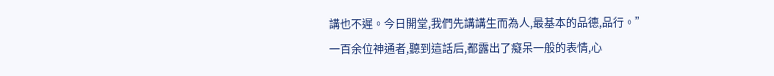講也不遲。今日開堂,我們先講講生而為人,最基本的品德,品行。”
一百余位神通者,聽到這話后,都露出了癡呆一般的表情,心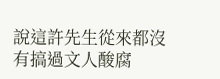說這許先生從來都沒有搞過文人酸腐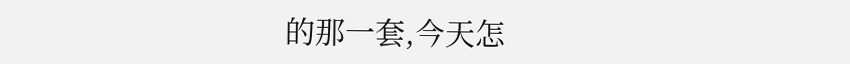的那一套,今天怎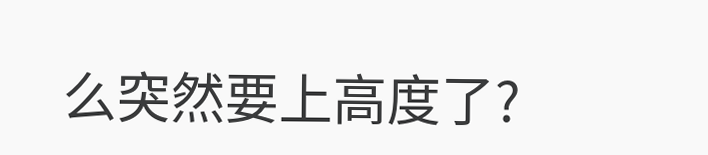么突然要上高度了?